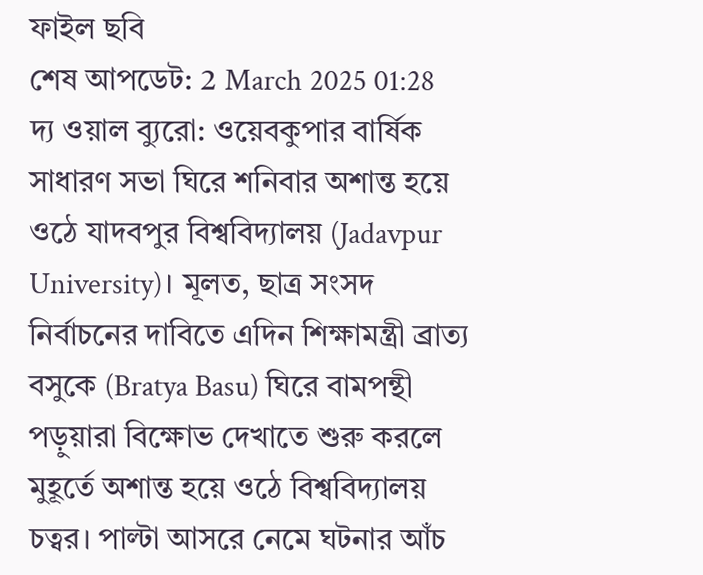ফাইল ছবি
শেষ আপডেট: 2 March 2025 01:28
দ্য ওয়াল ব্যুরো: ওয়েবকুপার বার্ষিক সাধারণ সভা ঘিরে শনিবার অশান্ত হয়ে ওঠে যাদবপুর বিশ্ববিদ্যালয় (Jadavpur University)। মূলত, ছাত্র সংসদ নির্বাচনের দাবিতে এদিন শিক্ষামন্ত্রী ব্রাত্য বসুকে (Bratya Basu) ঘিরে বামপন্থী পড়ুয়ারা বিক্ষোভ দেখাতে শুরু করলে মুহূর্তে অশান্ত হয়ে ওঠে বিশ্ববিদ্যালয় চত্বর। পাল্টা আসরে নেমে ঘটনার আঁচ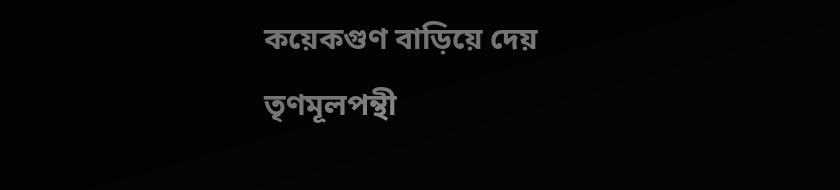কয়েকগুণ বাড়িয়ে দেয় তৃণমূলপন্থী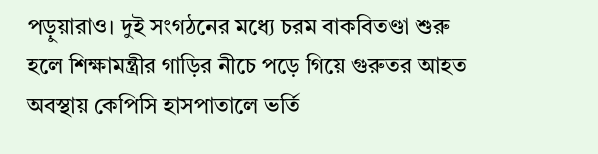পড়ুয়ারাও। দুই সংগঠনের মধ্যে চরম বাকবিতণ্ডা শুরু হলে শিক্ষামন্ত্রীর গাড়ির নীচে পড়ে গিয়ে গুরুতর আহত অবস্থায় কেপিসি হাসপাতালে ভর্তি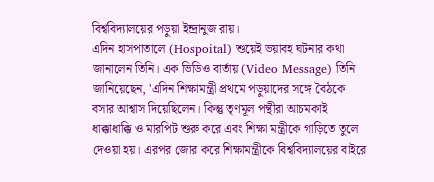বিশ্ববিদ্যালয়ের পড়ুয়া ইন্দ্রানুজ রায়।
এদিন হাসপাতালে (Hospoital) শুয়েই ভয়াবহ ঘটনার কথা জানালেন তিনি। এক ভিডিও বার্তায় (Video Message) তিনি জানিয়েছেন, 'এদিন শিক্ষামন্ত্রী প্রথমে পড়ুয়াদের সঙ্গে বৈঠকে বসার আশ্বাস দিয়েছিলেন। কিন্তু তৃণমূল পন্থীরা আচমকাই ধাক্কাধাক্কি ও মারপিট শুরু করে এবং শিক্ষা মন্ত্রীকে গাড়িতে তুলে দেওয়া হয়। এরপর জোর করে শিক্ষামন্ত্রীকে বিশ্ববিদ্যালয়ের বাইরে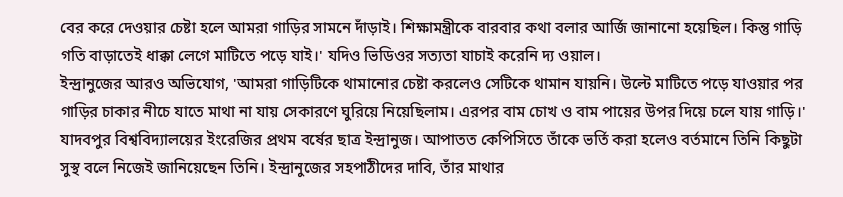বের করে দেওয়ার চেষ্টা হলে আমরা গাড়ির সামনে দাঁড়াই। শিক্ষামন্ত্রীকে বারবার কথা বলার আর্জি জানানো হয়েছিল। কিন্তু গাড়ি গতি বাড়াতেই ধাক্কা লেগে মাটিতে পড়ে যাই।' যদিও ভিডিওর সত্যতা যাচাই করেনি দ্য ওয়াল।
ইন্দ্রানুজের আরও অভিযোগ, 'আমরা গাড়িটিকে থামানোর চেষ্টা করলেও সেটিকে থামান যায়নি। উল্টে মাটিতে পড়ে যাওয়ার পর গাড়ির চাকার নীচে যাতে মাথা না যায় সেকারণে ঘুরিয়ে নিয়েছিলাম। এরপর বাম চোখ ও বাম পায়ের উপর দিয়ে চলে যায় গাড়ি।'
যাদবপুর বিশ্ববিদ্যালয়ের ইংরেজির প্রথম বর্ষের ছাত্র ইন্দ্রানুজ। আপাতত কেপিসিতে তাঁকে ভর্তি করা হলেও বর্তমানে তিনি কিছুটা সুস্থ বলে নিজেই জানিয়েছেন তিনি। ইন্দ্রানুজের সহপাঠীদের দাবি, তাঁর মাথার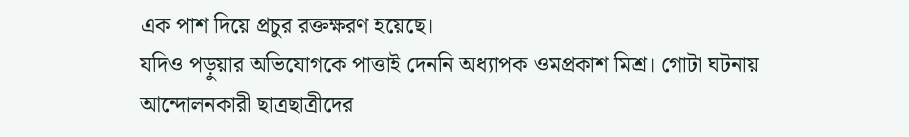এক পাশ দিয়ে প্রচুর রক্তক্ষরণ হয়েছে।
যদিও পড়ুয়ার অভিযোগকে পাত্তাই দেননি অধ্যাপক ওমপ্রকাশ মিশ্র। গোটা ঘটনায় আন্দোলনকারী ছাত্রছাত্রীদের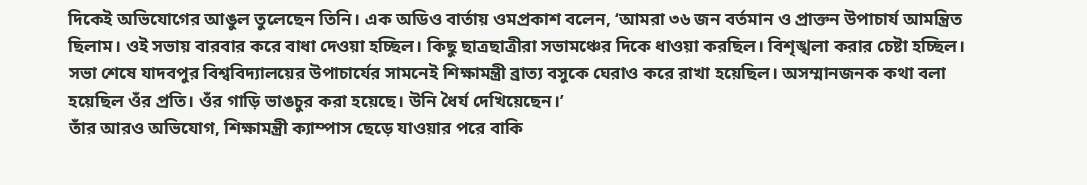দিকেই অভিযোগের আঙুল তুলেছেন তিনি। এক অডিও বার্তায় ওমপ্রকাশ বলেন, ‘আমরা ৩৬ জন বর্তমান ও প্রাক্তন উপাচার্য আমন্ত্রিত ছিলাম। ওই সভায় বারবার করে বাধা দেওয়া হচ্ছিল। কিছু ছাত্রছাত্রীরা সভামঞ্চের দিকে ধাওয়া করছিল। বিশৃঙ্খলা করার চেষ্টা হচ্ছিল। সভা শেষে যাদবপুর বিশ্ববিদ্যালয়ের উপাচার্যের সামনেই শিক্ষামন্ত্রী ব্রাত্য বসুকে ঘেরাও করে রাখা হয়েছিল। অসম্মানজনক কথা বলা হয়েছিল ওঁর প্রতি। ওঁর গাড়ি ভাঙচুর করা হয়েছে। উনি ধৈর্য দেখিয়েছেন।’
তাঁর আরও অভিযোগ, শিক্ষামন্ত্রী ক্যাম্পাস ছেড়ে যাওয়ার পরে বাকি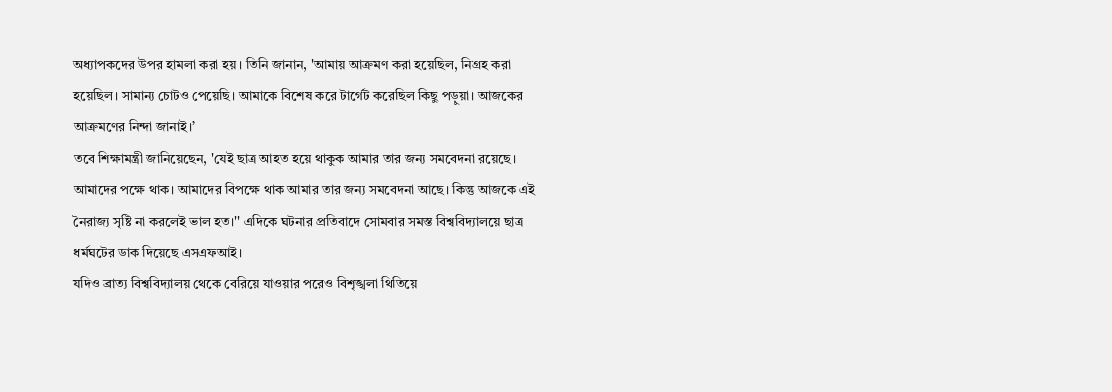অধ্যাপকদের উপর হামলা করা হয়। তিনি জানান, 'আমায় আক্রমণ করা হয়েছিল, নিগ্রহ করা হয়েছিল। সামান্য চোটও পেয়েছি। আমাকে বিশেষ করে টার্গেট করেছিল কিছু পড়ুয়া। আজকের আক্রমণের নিন্দা জানাই।’
তবে শিক্ষামন্ত্রী জানিয়েছেন, 'যেই ছাত্র আহত হয়ে থাকুক আমার তার জন্য সমবেদনা রয়েছে। আমাদের পক্ষে থাক। আমাদের বিপক্ষে থাক আমার তার জন্য সমবেদনা আছে। কিন্তু আজকে এই নৈরাজ্য সৃষ্টি না করলেই ভাল হত।'' এদিকে ঘটনার প্রতিবাদে সোমবার সমস্ত বিশ্ববিদ্যালয়ে ছাত্র ধর্মঘটের ডাক দিয়েছে এসএফআই।
যদিও ব্রাত্য বিশ্ববিদ্যালয় থেকে বেরিয়ে যাওয়ার পরেও বিশৃঙ্খলা থিতিয়ে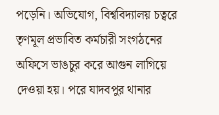পড়েনি। অভিযোগ, বিশ্ববিদ্যালয় চত্বরে তৃণমূল প্রভাবিত কর্মচারী সংগঠনের অফিসে ভাঙচুর করে আগুন লাগিয়ে দেওয়া হয়। পরে যাদবপুর থানার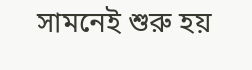সামনেই শুরু হয়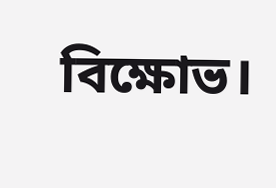বিক্ষোভ।